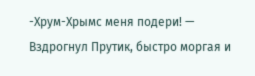-Хрум-Хрымс меня подери! — Вздрогнул Прутик, быстро моргая и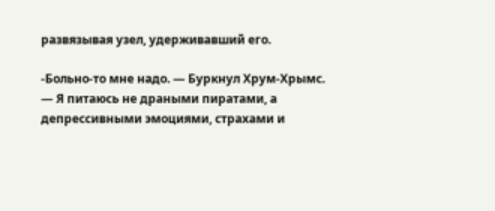развязывая узел, удерживавший его.

-Больно-то мне надо. — Буркнул Хрум-Хрымс. — Я питаюсь не драными пиратами, а депрессивными эмоциями, страхами и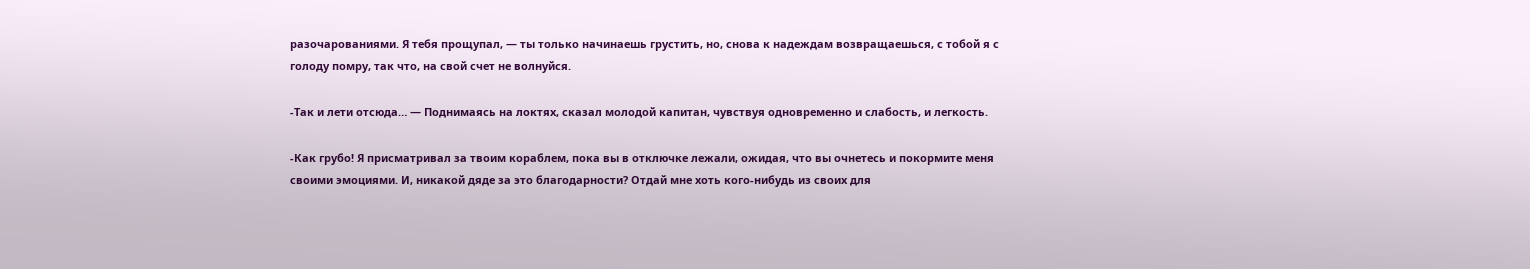разочарованиями. Я тебя прощупал, — ты только начинаешь грустить, но, снова к надеждам возвращаешься, с тобой я с голоду помру, так что, на свой счет не волнуйся.

-Так и лети отсюда… — Поднимаясь на локтях, сказал молодой капитан, чувствуя одновременно и слабость, и легкость.

-Как грубо! Я присматривал за твоим кораблем, пока вы в отключке лежали, ожидая, что вы очнетесь и покормите меня своими эмоциями. И, никакой дяде за это благодарности? Отдай мне хоть кого-нибудь из своих для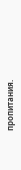пропитания.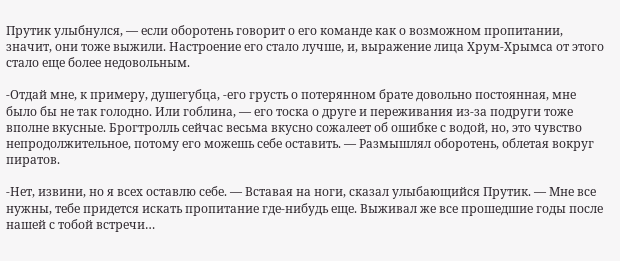Прутик улыбнулся, — если оборотень говорит о его команде как о возможном пропитании, значит, они тоже выжили. Настроение его стало лучше, и, выражение лица Хрум-Хрымса от этого стало еще более недовольным.

-Отдай мне, к примеру, душегубца, -его грусть о потерянном брате довольно постоянная, мне было бы не так голодно. Или гоблина, — его тоска о друге и переживания из-за подруги тоже вполне вкусные. Брогтролль сейчас весьма вкусно сожалеет об ошибке с водой, но, это чувство непродолжительное, потому его можешь себе оставить. — Размышлял оборотень, облетая вокруг пиратов.

-Нет, извини, но я всех оставлю себе. — Вставая на ноги, сказал улыбающийся Прутик. — Мне все нужны, тебе придется искать пропитание где-нибудь еще. Выживал же все прошедшие годы после нашей с тобой встречи…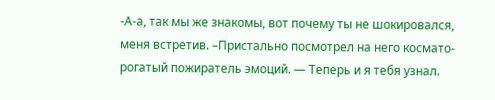-А-а, так мы же знакомы, вот почему ты не шокировался, меня встретив. –Пристально посмотрел на него космато-рогатый пожиратель эмоций. — Теперь и я тебя узнал.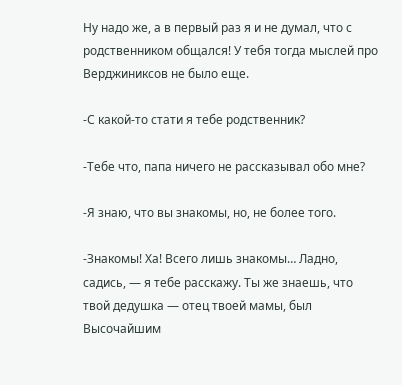Ну надо же, а в первый раз я и не думал, что с родственником общался! У тебя тогда мыслей про Верджиниксов не было еще.

-С какой-то стати я тебе родственник?

-Тебе что, папа ничего не рассказывал обо мне?

-Я знаю, что вы знакомы, но, не более того.

-Знакомы! Ха! Всего лишь знакомы… Ладно, садись, — я тебе расскажу. Ты же знаешь, что твой дедушка — отец твоей мамы, был Высочайшим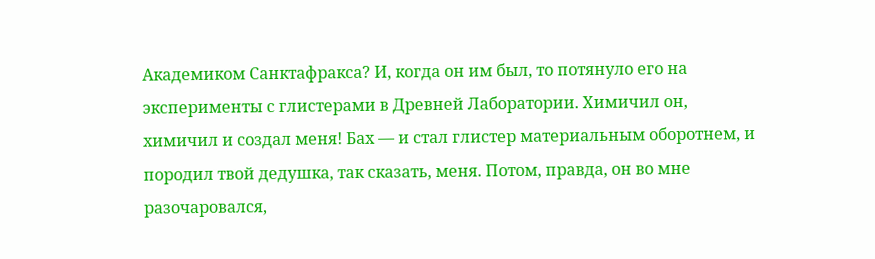Академиком Санктафракса? И, когда он им был, то потянуло его на эксперименты с глистерами в Древней Лаборатории. Химичил он, химичил и создал меня! Бах — и стал глистер материальным оборотнем, и породил твой дедушка, так сказать, меня. Потом, правда, он во мне разочаровался,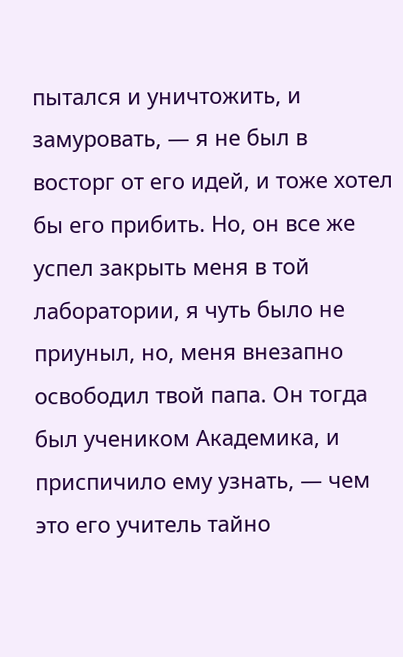пытался и уничтожить, и замуровать, — я не был в восторг от его идей, и тоже хотел бы его прибить. Но, он все же успел закрыть меня в той лаборатории, я чуть было не приуныл, но, меня внезапно освободил твой папа. Он тогда был учеником Академика, и приспичило ему узнать, — чем это его учитель тайно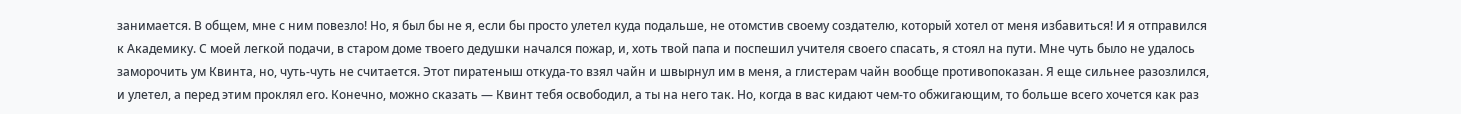занимается. В общем, мне с ним повезло! Но, я был бы не я, если бы просто улетел куда подальше, не отомстив своему создателю, который хотел от меня избавиться! И я отправился к Академику. С моей легкой подачи, в старом доме твоего дедушки начался пожар, и, хоть твой папа и поспешил учителя своего спасать, я стоял на пути. Мне чуть было не удалось заморочить ум Квинта, но, чуть-чуть не считается. Этот пиратеныш откуда-то взял чайн и швырнул им в меня, а глистерам чайн вообще противопоказан. Я еще сильнее разозлился, и улетел, а перед этим проклял его. Конечно, можно сказать — Квинт тебя освободил, а ты на него так. Но, когда в вас кидают чем-то обжигающим, то больше всего хочется как раз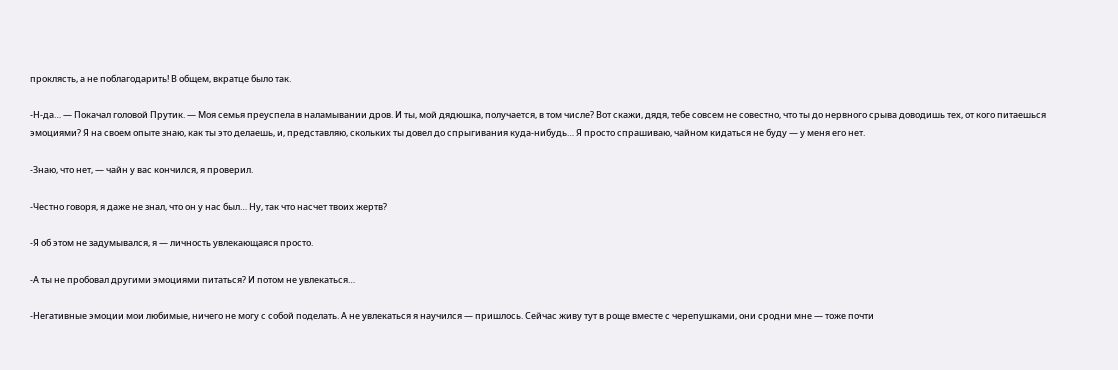проклясть, а не поблагодарить! В общем, вкратце было так.

-Н-да… — Покачал головой Прутик. — Моя семья преуспела в наламывании дров. И ты, мой дядюшка, получается, в том числе? Вот скажи, дядя, тебе совсем не совестно, что ты до нервного срыва доводишь тех, от кого питаешься эмоциями? Я на своем опыте знаю, как ты это делаешь, и, представляю, скольких ты довел до спрыгивания куда-нибудь… Я просто спрашиваю, чайном кидаться не буду — у меня его нет.

-Знаю, что нет, — чайн у вас кончился, я проверил.

-Честно говоря, я даже не знал, что он у нас был… Ну, так что насчет твоих жертв?

-Я об этом не задумывался, я — личность увлекающаяся просто.

-А ты не пробовал другими эмоциями питаться? И потом не увлекаться…

-Негативные эмоции мои любимые, ничего не могу с собой поделать. А не увлекаться я научился — пришлось. Сейчас живу тут в роще вместе с черепушками, они сродни мне — тоже почти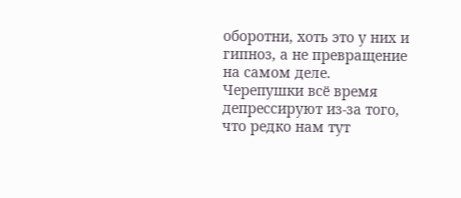оборотни, хоть это у них и гипноз, а не превращение на самом деле. Черепушки всё время депрессируют из-за того, что редко нам тут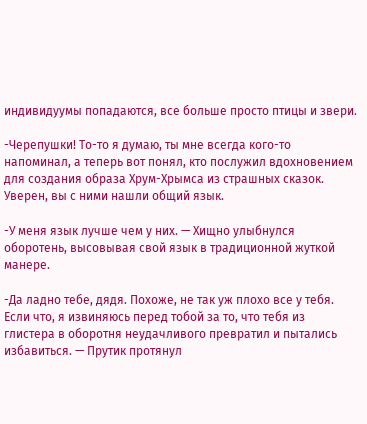индивидуумы попадаются, все больше просто птицы и звери.

-Черепушки! То-то я думаю, ты мне всегда кого-то напоминал, а теперь вот понял, кто послужил вдохновением для создания образа Хрум-Хрымса из страшных сказок. Уверен, вы с ними нашли общий язык.

-У меня язык лучше чем у них. — Хищно улыбнулся оборотень, высовывая свой язык в традиционной жуткой манере.

-Да ладно тебе, дядя. Похоже, не так уж плохо все у тебя. Если что, я извиняюсь перед тобой за то, что тебя из глистера в оборотня неудачливого превратил и пытались избавиться. — Прутик протянул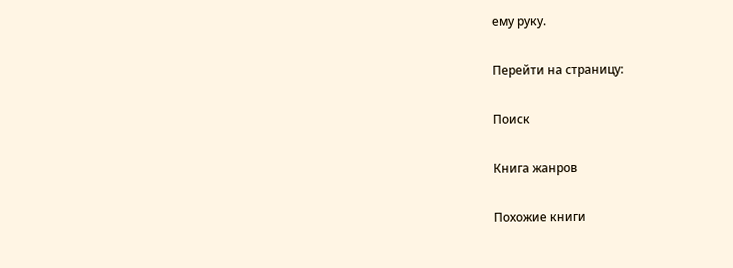ему руку.

Перейти на страницу:

Поиск

Книга жанров

Похожие книги